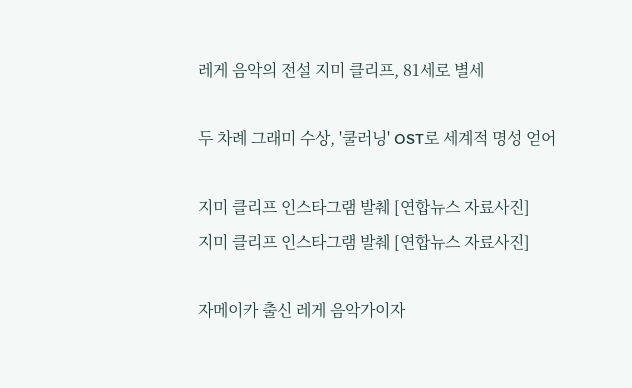레게 음악의 전설 지미 클리프, 81세로 별세

두 차례 그래미 수상, '쿨러닝' OST로 세계적 명성 얻어

지미 클리프 인스타그램 발췌 [연합뉴스 자료사진]
지미 클리프 인스타그램 발췌 [연합뉴스 자료사진]

자메이카 출신 레게 음악가이자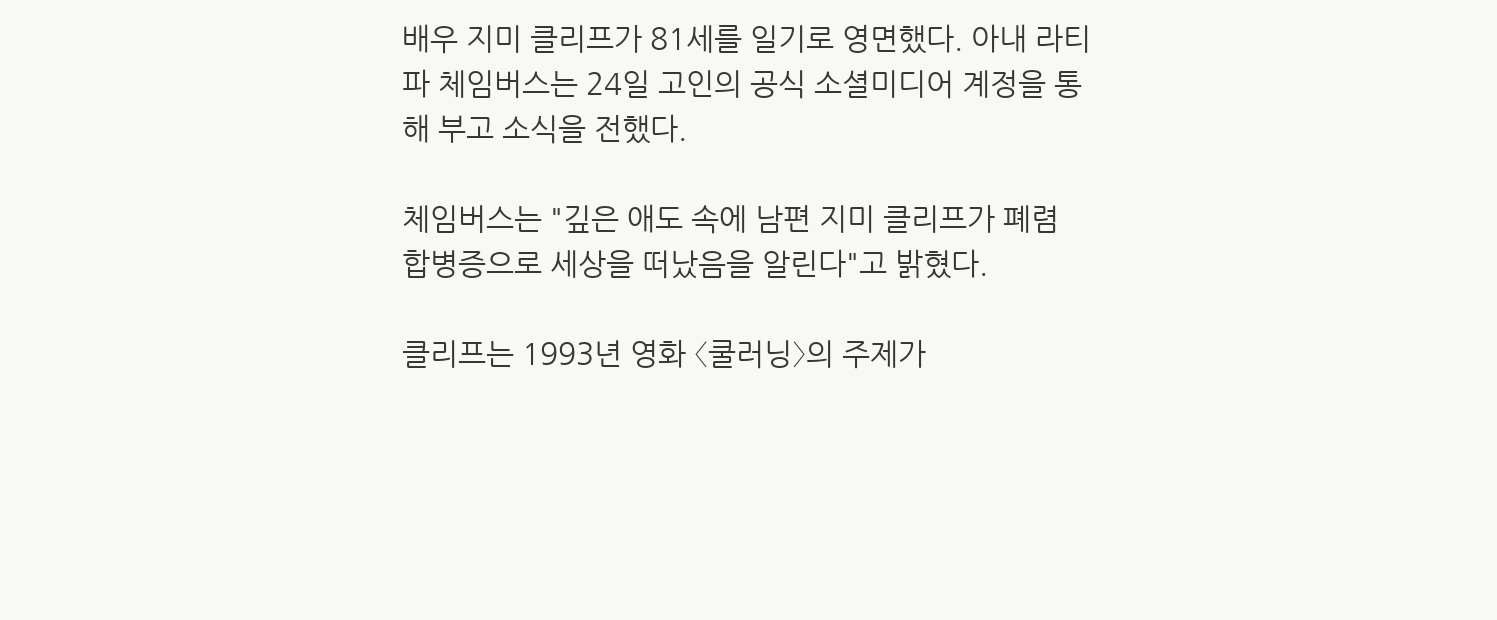배우 지미 클리프가 81세를 일기로 영면했다. 아내 라티파 체임버스는 24일 고인의 공식 소셜미디어 계정을 통해 부고 소식을 전했다.

체임버스는 "깊은 애도 속에 남편 지미 클리프가 폐렴 합병증으로 세상을 떠났음을 알린다"고 밝혔다.

클리프는 1993년 영화 〈쿨러닝〉의 주제가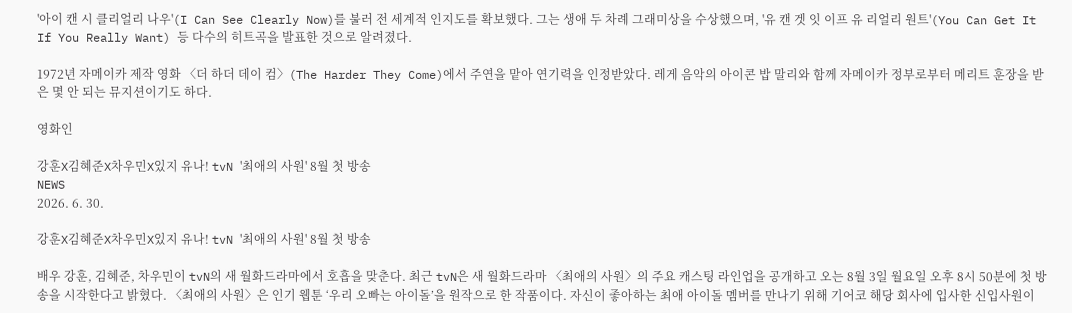'아이 캔 시 클리얼리 나우'(I Can See Clearly Now)를 불러 전 세계적 인지도를 확보했다. 그는 생애 두 차례 그래미상을 수상했으며, '유 캔 겟 잇 이프 유 리얼리 원트'(You Can Get It If You Really Want) 등 다수의 히트곡을 발표한 것으로 알려졌다.

1972년 자메이카 제작 영화 〈더 하더 데이 컴〉(The Harder They Come)에서 주연을 맡아 연기력을 인정받았다. 레게 음악의 아이콘 밥 말리와 함께 자메이카 정부로부터 메리트 훈장을 받은 몇 안 되는 뮤지션이기도 하다.

영화인

강훈X김혜준X차우민X있지 유나! tvN '최애의 사원' 8월 첫 방송
NEWS
2026. 6. 30.

강훈X김혜준X차우민X있지 유나! tvN '최애의 사원' 8월 첫 방송

배우 강훈, 김혜준, 차우민이 tvN의 새 월화드라마에서 호흡을 맞춘다. 최근 tvN은 새 월화드라마 〈최애의 사원〉의 주요 캐스팅 라인업을 공개하고 오는 8월 3일 월요일 오후 8시 50분에 첫 방송을 시작한다고 밝혔다. 〈최애의 사원〉은 인기 웹툰 ‘우리 오빠는 아이돌’을 원작으로 한 작품이다. 자신이 좋아하는 최애 아이돌 멤버를 만나기 위해 기어코 해당 회사에 입사한 신입사원이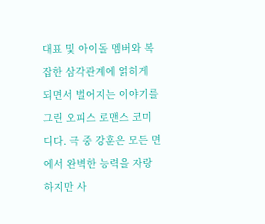대표 및 아이돌 멤버와 복잡한 삼각관계에 얽히게 되면서 벌어지는 이야기를 그린 오피스 로맨스 코미디다. 극 중 강훈은 모든 면에서 완벽한 능력을 자랑하지만 사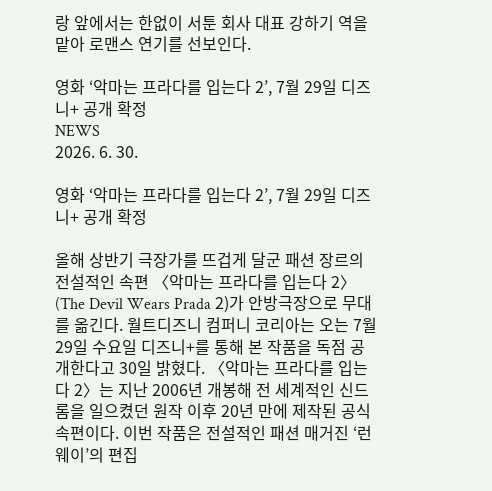랑 앞에서는 한없이 서툰 회사 대표 강하기 역을 맡아 로맨스 연기를 선보인다.

영화 ‘악마는 프라다를 입는다 2’, 7월 29일 디즈니+ 공개 확정
NEWS
2026. 6. 30.

영화 ‘악마는 프라다를 입는다 2’, 7월 29일 디즈니+ 공개 확정

올해 상반기 극장가를 뜨겁게 달군 패션 장르의 전설적인 속편 〈악마는 프라다를 입는다 2〉(The Devil Wears Prada 2)가 안방극장으로 무대를 옮긴다. 월트디즈니 컴퍼니 코리아는 오는 7월 29일 수요일 디즈니+를 통해 본 작품을 독점 공개한다고 30일 밝혔다. 〈악마는 프라다를 입는다 2〉는 지난 2006년 개봉해 전 세계적인 신드롬을 일으켰던 원작 이후 20년 만에 제작된 공식 속편이다. 이번 작품은 전설적인 패션 매거진 ‘런웨이’의 편집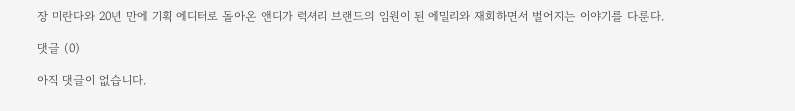장 미란다와 20년 만에 기획 에디터로 돌아온 앤디가 럭셔리 브랜드의 임원이 된 에밀리와 재회하면서 벌어지는 이야기를 다룬다.

댓글 (0)

아직 댓글이 없습니다.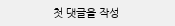첫 댓글을 작성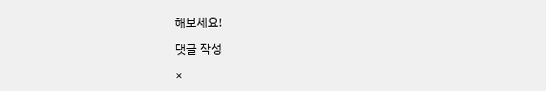해보세요!

댓글 작성

×